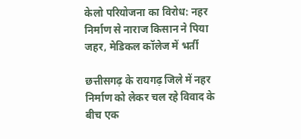केलो परियोजना का विरोध: नहर निर्माण से नाराज किसान ने पिया जहर, मेडिकल कॉलेज में भर्ती

छत्तीसगढ़ के रायगढ़ जिले में नहर निर्माण को लेकर चल रहे विवाद के बीच एक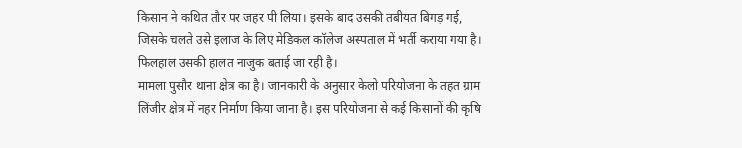किसान ने कथित तौर पर जहर पी लिया। इसके बाद उसकी तबीयत बिगड़ गई, जिसके चलते उसे इलाज के लिए मेडिकल कॉलेज अस्पताल में भर्ती कराया गया है। फिलहाल उसकी हालत नाजुक बताई जा रही है।
मामला पुसौर थाना क्षेत्र का है। जानकारी के अनुसार केलो परियोजना के तहत ग्राम लिंजीर क्षेत्र में नहर निर्माण किया जाना है। इस परियोजना से कई किसानों की कृषि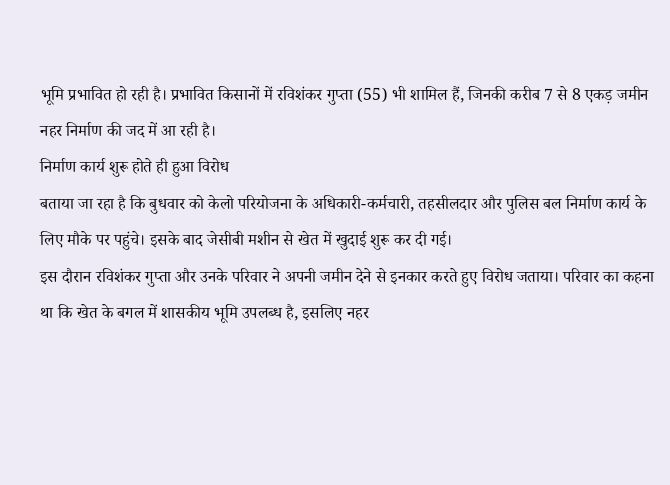भूमि प्रभावित हो रही है। प्रभावित किसानों में रविशंकर गुप्ता (55) भी शामिल हैं, जिनकी करीब 7 से 8 एकड़ जमीन नहर निर्माण की जद में आ रही है।
निर्माण कार्य शुरू होते ही हुआ विरोध
बताया जा रहा है कि बुधवार को केलो परियोजना के अधिकारी-कर्मचारी, तहसीलदार और पुलिस बल निर्माण कार्य के लिए मौके पर पहुंचे। इसके बाद जेसीबी मशीन से खेत में खुदाई शुरू कर दी गई।
इस दौरान रविशंकर गुप्ता और उनके परिवार ने अपनी जमीन देने से इनकार करते हुए विरोध जताया। परिवार का कहना था कि खेत के बगल में शासकीय भूमि उपलब्ध है, इसलिए नहर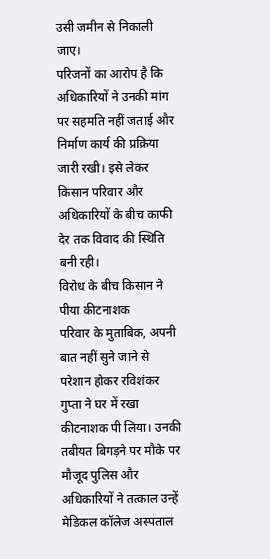उसी जमीन से निकाली जाए।
परिजनों का आरोप है कि अधिकारियों ने उनकी मांग पर सहमति नहीं जताई और निर्माण कार्य की प्रक्रिया जारी रखी। इसे लेकर किसान परिवार और अधिकारियों के बीच काफी देर तक विवाद की स्थिति बनी रही।
विरोध के बीच किसान ने पीया कीटनाशक
परिवार के मुताबिक, अपनी बात नहीं सुने जाने से परेशान होकर रविशंकर गुप्ता ने घर में रखा कीटनाशक पी लिया। उनकी तबीयत बिगड़ने पर मौके पर मौजूद पुलिस और अधिकारियों ने तत्काल उन्हें मेडिकल कॉलेज अस्पताल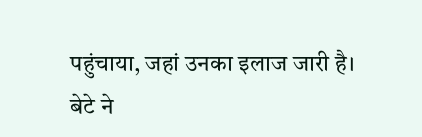पहुंचाया, जहां उनका इलाज जारी है।
बेटे ने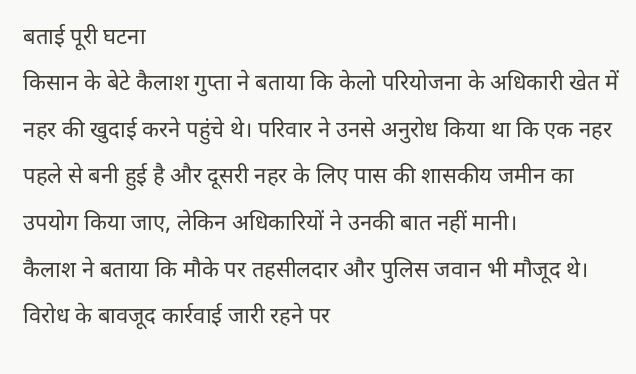बताई पूरी घटना
किसान के बेटे कैलाश गुप्ता ने बताया कि केलो परियोजना के अधिकारी खेत में नहर की खुदाई करने पहुंचे थे। परिवार ने उनसे अनुरोध किया था कि एक नहर पहले से बनी हुई है और दूसरी नहर के लिए पास की शासकीय जमीन का उपयोग किया जाए, लेकिन अधिकारियों ने उनकी बात नहीं मानी।
कैलाश ने बताया कि मौके पर तहसीलदार और पुलिस जवान भी मौजूद थे। विरोध के बावजूद कार्रवाई जारी रहने पर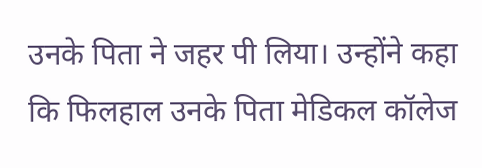उनके पिता ने जहर पी लिया। उन्होंने कहा कि फिलहाल उनके पिता मेडिकल कॉलेज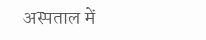अस्पताल में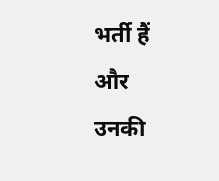भर्ती हैं और उनकी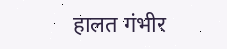हालत गंभीर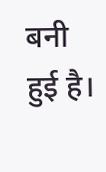बनी हुई है।